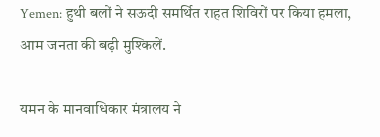Yemen: हुथी बलों ने सऊदी समर्थित राहत शिविरों पर किया हमला, आम जनता की बढ़ी मुश्किलें.

यमन के मानवाधिकार मंत्रालय ने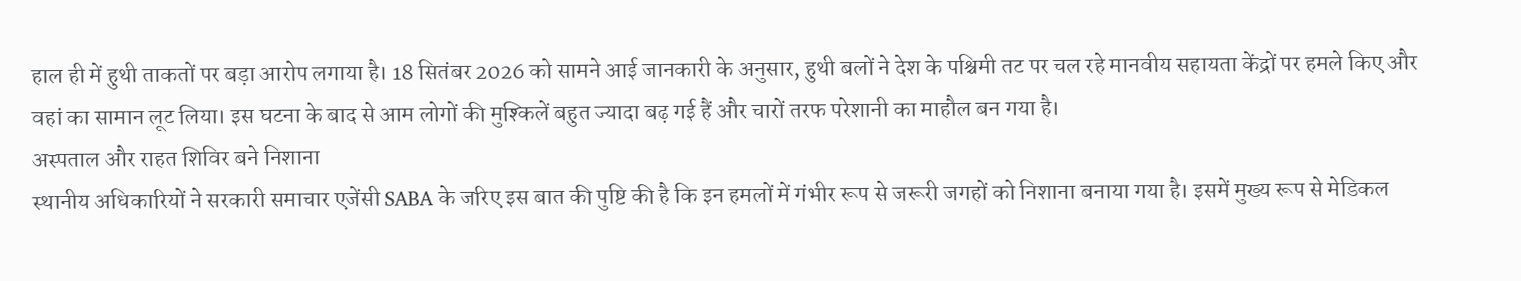हाल ही में हुथी ताकतों पर बड़ा आरोप लगाया है। 18 सितंबर 2026 को सामने आई जानकारी के अनुसार, हुथी बलों ने देश के पश्चिमी तट पर चल रहे मानवीय सहायता केंद्रों पर हमले किए और वहां का सामान लूट लिया। इस घटना के बाद से आम लोगों की मुश्किलें बहुत ज्यादा बढ़ गई हैं और चारों तरफ परेशानी का माहौल बन गया है।
अस्पताल और राहत शिविर बने निशाना
स्थानीय अधिकारियों ने सरकारी समाचार एजेंसी SABA के जरिए इस बात की पुष्टि की है कि इन हमलों में गंभीर रूप से जरूरी जगहों को निशाना बनाया गया है। इसमें मुख्य रूप से मेडिकल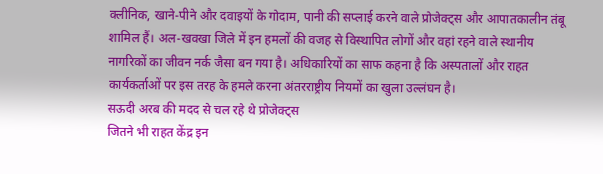क्लीनिक, खाने-पीने और दवाइयों के गोदाम, पानी की सप्लाई करने वाले प्रोजेक्ट्स और आपातकालीन तंबू शामिल हैं। अल-खवखा जिले में इन हमलों की वजह से विस्थापित लोगों और वहां रहने वाले स्थानीय नागरिकों का जीवन नर्क जैसा बन गया है। अधिकारियों का साफ कहना है कि अस्पतालों और राहत कार्यकर्ताओं पर इस तरह के हमले करना अंतरराष्ट्रीय नियमों का खुला उल्लंघन है।
सऊदी अरब की मदद से चल रहे थे प्रोजेक्ट्स
जितने भी राहत केंद्र इन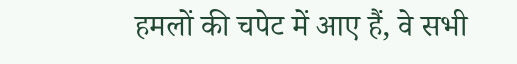हमलों की चपेट में आए हैं, वे सभी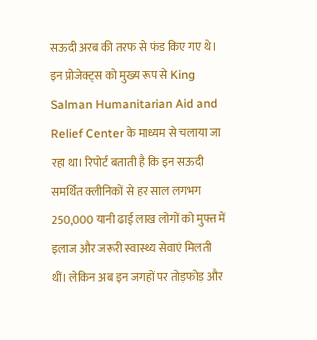सऊदी अरब की तरफ से फंड किए गए थे। इन प्रोजेक्ट्स को मुख्य रूप से King Salman Humanitarian Aid and Relief Center के माध्यम से चलाया जा रहा था। रिपोर्ट बताती है कि इन सऊदी समर्थित क्लीनिकों से हर साल लगभग 250,000 यानी ढाई लाख लोगों को मुफ्त में इलाज और जरूरी स्वास्थ्य सेवाएं मिलती थीं। लेकिन अब इन जगहों पर तोड़फोड़ और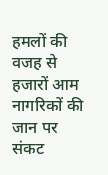हमलों की वजह से हजारों आम नागरिकों की जान पर संकट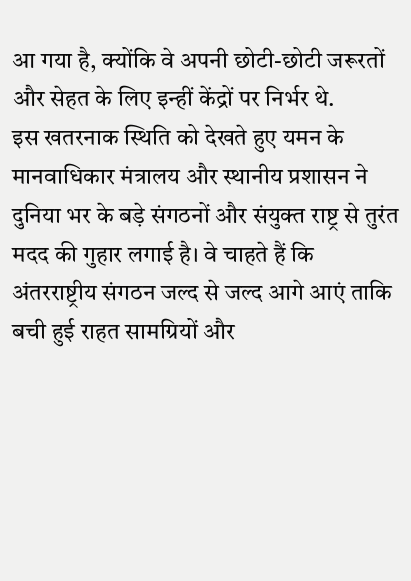आ गया है, क्योंकि वे अपनी छोटी-छोटी जरूरतों और सेहत के लिए इन्हीं केंद्रों पर निर्भर थे.
इस खतरनाक स्थिति को देखते हुए यमन के मानवाधिकार मंत्रालय और स्थानीय प्रशासन ने दुनिया भर के बड़े संगठनों और संयुक्त राष्ट्र से तुरंत मदद की गुहार लगाई है। वे चाहते हैं कि अंतरराष्ट्रीय संगठन जल्द से जल्द आगे आएं ताकि बची हुई राहत सामग्रियों और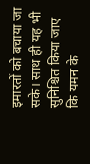इमारतों को बचाया जा सके। साथ ही यह भी सुनिश्चित किया जाए कि यमन के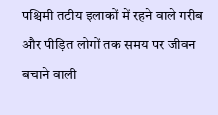पश्चिमी तटीय इलाकों में रहने वाले गरीब और पीड़ित लोगों तक समय पर जीवन बचाने वाली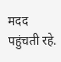मदद पहुंचती रहे.